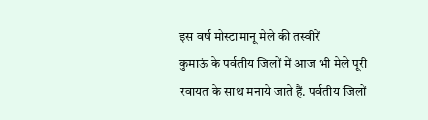इस वर्ष मोस्टामानू मेले की तस्वीरें
कुमाऊं के पर्वतीय जिलों में आज भी मेले पूरी रवायत के साथ मनाये जाते हैं. पर्वतीय जिलों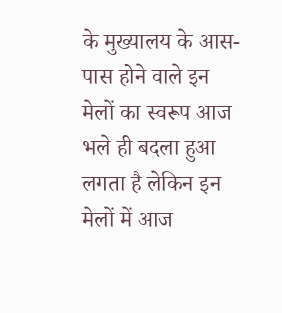के मुख्यालय के आस-पास होने वाले इन मेलों का स्वरूप आज भले ही बदला हुआ लगता है लेकिन इन मेलों में आज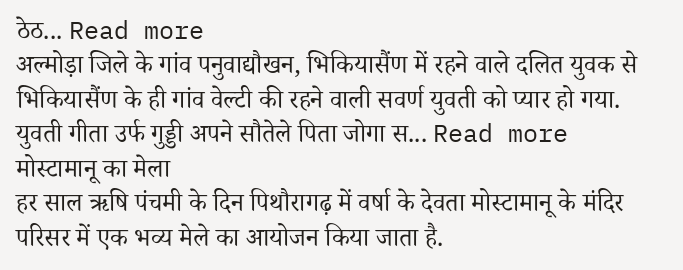ठेठ... Read more
अल्मोड़ा जिले के गांव पनुवाद्यौखन, भिकियासैंण में रहने वाले दलित युवक से भिकियासैंण के ही गांव वेल्टी की रहने वाली सवर्ण युवती को प्यार हो गया. युवती गीता उर्फ गुड्डी अपने सौतेले पिता जोगा स... Read more
मोस्टामानू का मेला
हर साल ऋषि पंचमी के दिन पिथौरागढ़ में वर्षा के देवता मोस्टामानू के मंदिर परिसर में एक भव्य मेले का आयोजन किया जाता है.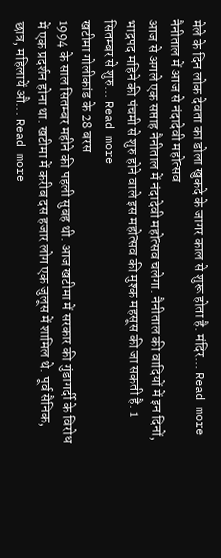मेले के दिन लोक देवता का डोला खुकदे के जागर काल से शुरू होता है. मंदिर... Read more
नैनीताल में आज से नंदादेवी महोत्सव
आज से अगले एक सप्ताह नैनीताल में नंदादेवी महोत्सव चलेगा. नैनीताल की वादियों में इन दिनों, भाद्रपद महिने की पंचमी से शुरु होने वाले इस महोत्सव की मुश्क महसूस की जा सकती है. 1 सितम्बर से शुरु... Read more
खटीमा गोलीकांड के 28 बरस
1994 के साल सितम्बर महीने की पहली सुबह थी. आज खटीमा में सरकार की गुंडागर्दी के विरोध में एक प्रदर्शन होना था. खटीमा में करीब दस हजार लोग एक जुलूस में शामिल थे. पूर्व सैनिक, छात्र, महिलायें औ... Read more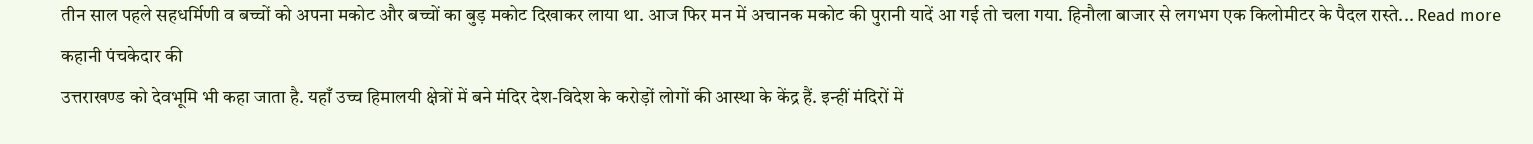तीन साल पहले सहधर्मिणी व बच्चों को अपना मकोट और बच्चों का बुड़ मकोट दिखाकर लाया था. आज फिर मन में अचानक मकोट की पुरानी यादें आ गई तो चला गया. हिनौला बाजार से लगभग एक किलोमीटर के पैदल रास्ते... Read more
कहानी पंचकेदार की
उत्तराखण्ड को देवभूमि भी कहा जाता है. यहाँ उच्च हिमालयी क्षेत्रों में बने मंदिर देश-विदेश के करोड़ों लोगों की आस्था के केंद्र हैं. इन्हीं मंदिरों में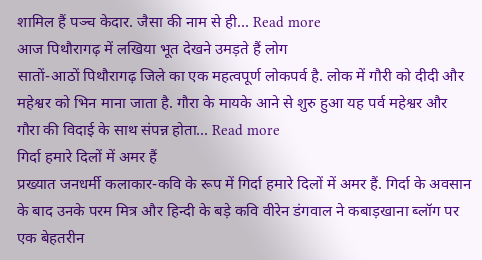शामिल हैं पञ्च केदार. जैसा की नाम से ही... Read more
आज पिथौरागढ़ में लखिया भूत देखने उमड़ते हैं लोग
सातों-आठों पिथौरागढ़ जिले का एक महत्वपूर्ण लोकपर्व है. लोक में गौरी को दीदी और महेश्वर को भिन माना जाता है. गौरा के मायके आने से शुरु हुआ यह पर्व महेश्वर और गौरा की विदाई के साथ संपन्न होता... Read more
गिर्दा हमारे दिलों में अमर हैं
प्रख्यात जनधर्मी कलाकार-कवि के रूप में गिर्दा हमारे दिलों में अमर हैं. गिर्दा के अवसान के बाद उनके परम मित्र और हिन्दी के बड़े कवि वीरेन डंगवाल ने कबाड़खाना ब्लॉग पर एक बेहतरीन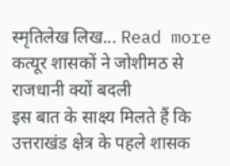स्मृतिलेख लिख... Read more
कत्यूर शासकों ने जोशीमठ से राजधानी क्यों बदली
इस बात के साक्ष्य मिलते हैं कि उत्तराखंड क्षेत्र के पहले शासक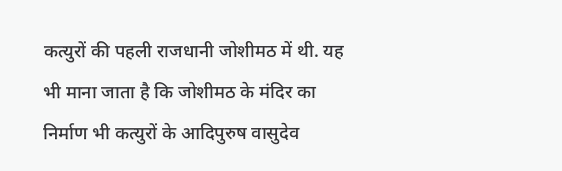कत्युरों की पहली राजधानी जोशीमठ में थी. यह भी माना जाता है कि जोशीमठ के मंदिर का निर्माण भी कत्युरों के आदिपुरुष वासुदेव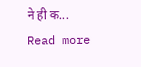ने ही क... Read more